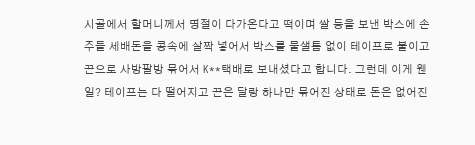시골에서 할머니께서 명절이 다가온다고 떡이며 쌀 등을 보낸 박스에 손주들 세배돈을 콩속에 살짝 넣어서 박스를 물샐틈 없이 테이프로 붙이고 끈으로 사방팔방 묶어서 K**택배로 보내셨다고 합니다. 그런데 이게 웬일? 테이프는 다 떨어지고 끈은 달랑 하나만 묶어진 상태로 돈은 없어진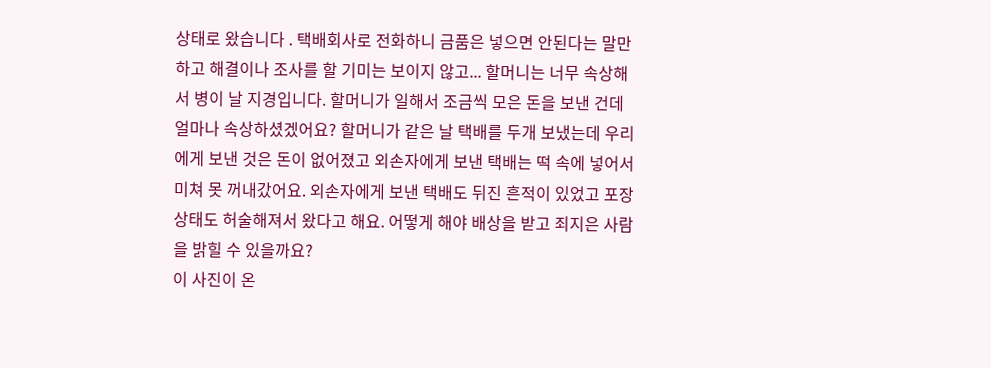상태로 왔습니다 . 택배회사로 전화하니 금품은 넣으면 안된다는 말만하고 해결이나 조사를 할 기미는 보이지 않고... 할머니는 너무 속상해서 병이 날 지경입니다. 할머니가 일해서 조금씩 모은 돈을 보낸 건데 얼마나 속상하셨겠어요? 할머니가 같은 날 택배를 두개 보냈는데 우리에게 보낸 것은 돈이 없어졌고 외손자에게 보낸 택배는 떡 속에 넣어서미쳐 못 꺼내갔어요. 외손자에게 보낸 택배도 뒤진 흔적이 있었고 포장상태도 허술해져서 왔다고 해요. 어떻게 해야 배상을 받고 죄지은 사람을 밝힐 수 있을까요?
이 사진이 온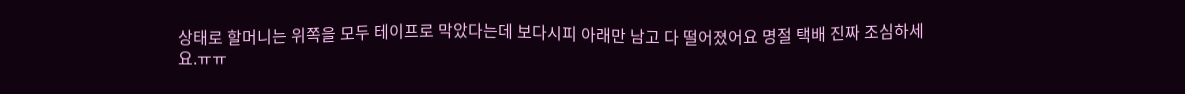상태로 할머니는 위쪽을 모두 테이프로 막았다는데 보다시피 아래만 남고 다 떨어졌어요 명절 택배 진짜 조심하세요.ㅠㅠ